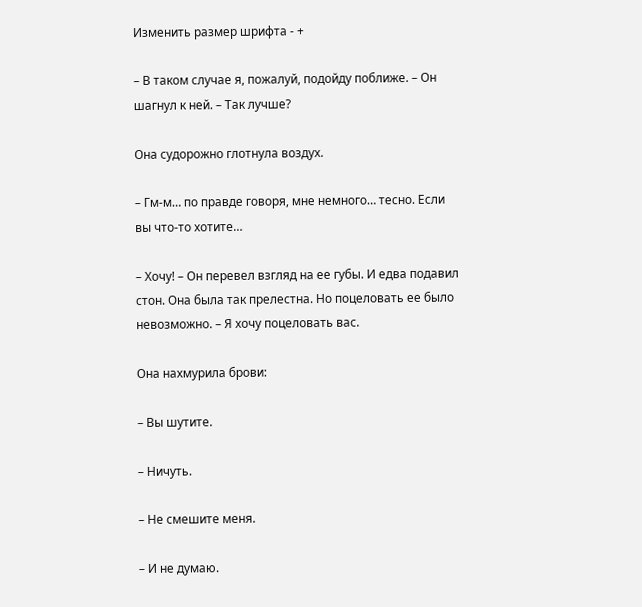Изменить размер шрифта - +

– В таком случае я, пожалуй, подойду поближе. – Он шагнул к ней. – Так лучше?

Она судорожно глотнула воздух.

– Гм-м… по правде говоря, мне немного… тесно. Если вы что-то хотите…

– Хочу! – Он перевел взгляд на ее губы. И едва подавил стон. Она была так прелестна. Но поцеловать ее было невозможно. – Я хочу поцеловать вас.

Она нахмурила брови:

– Вы шутите.

– Ничуть.

– Не смешите меня.

– И не думаю.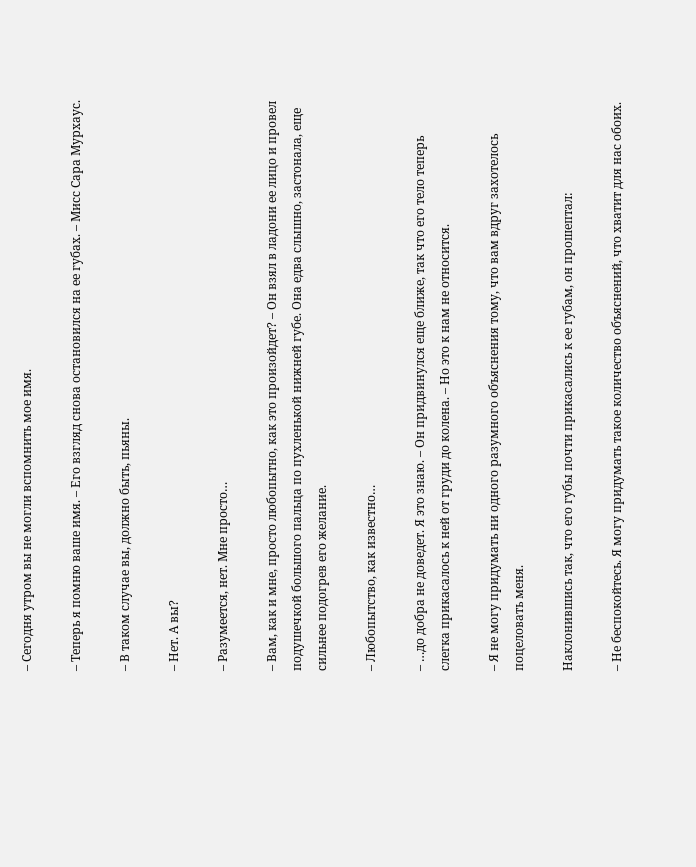– Сегодня утром вы не могли вспомнить мое имя.

– Теперь я помню ваше имя. – Его взгляд снова остановился на ее губах. – Мисс Сара Мурхаус.

– В таком случае вы, должно быть, пьяны.

– Нет. А вы?

– Разумеется, нет. Мне просто…

– Вам, как и мне, просто любопытно, как это произойдет? – Он взял в ладони ее лицо и провел подушечкой большого пальца по пухленькой нижней губе. Она едва слышно, застонала, еще сильнее подогрев его желание.

– Любопытство, как известно…

– …до добра не доведет. Я это знаю. – Он придвинулся еще ближе, так что его тело теперь слегка прикасалось к ней от груди до колена. – Но это к нам не относится.

– Я не могу придумать ни одного разумного объяснения тому, что вам вдруг захотелось поцеловать меня.

Наклонившись так, что его губы почти прикасались к ее губам, он прошептал:

– Не беспокойтесь. Я могу придумать такое количество объяснений, что хватит для нас обоих.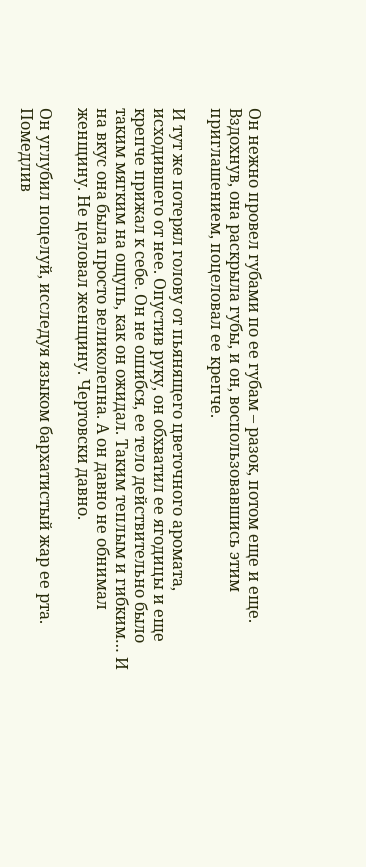Он нежно провел губами по ее губам – разок, потом еще и еще. Вздохнув, она раскрыла губы, и он, воспользовавшись этим приглашением, поцеловал ее крепче.

И тут же потерял голову от пьянящего цветочного аромата, исходившего от нее. Опустив руку, он обхватил ее ягодицы и еще крепче прижал к себе. Он не ошибся, ее тело действительно было таким мягким на ощупь, как он ожидал. Таким теплым и гибким… И на вкус она была просто великолепна. А он давно не обнимал женщину. Не целовал женщину. Чертовски давно.

Он углубил поцелуй, исследуя языком бархатистый жар ее рта. Помедлив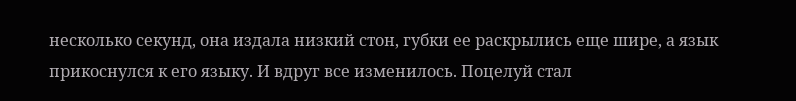несколько секунд, она издала низкий стон, губки ее раскрылись еще шире, а язык прикоснулся к его языку. И вдруг все изменилось. Поцелуй стал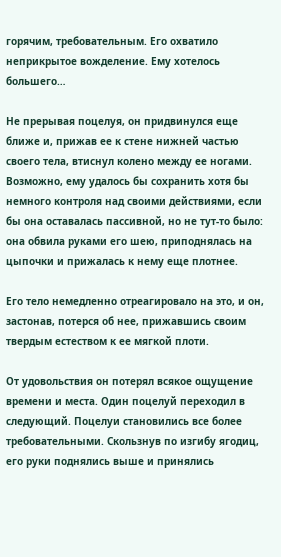горячим, требовательным. Его охватило неприкрытое вожделение. Ему хотелось большего…

Не прерывая поцелуя, он придвинулся еще ближе и, прижав ее к стене нижней частью своего тела, втиснул колено между ее ногами. Возможно, ему удалось бы сохранить хотя бы немного контроля над своими действиями, если бы она оставалась пассивной, но не тут-то было: она обвила руками его шею, приподнялась на цыпочки и прижалась к нему еще плотнее.

Его тело немедленно отреагировало на это, и он, застонав, потерся об нее, прижавшись своим твердым естеством к ее мягкой плоти.

От удовольствия он потерял всякое ощущение времени и места. Один поцелуй переходил в следующий. Поцелуи становились все более требовательными. Скользнув по изгибу ягодиц, его руки поднялись выше и принялись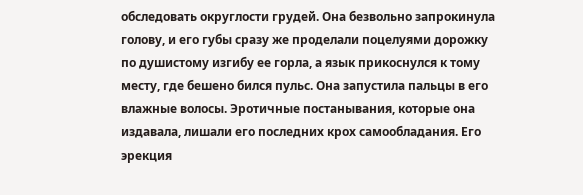обследовать округлости грудей. Она безвольно запрокинула голову, и его губы сразу же проделали поцелуями дорожку по душистому изгибу ее горла, а язык прикоснулся к тому месту, где бешено бился пульс. Она запустила пальцы в его влажные волосы. Эротичные постанывания, которые она издавала, лишали его последних крох самообладания. Его эрекция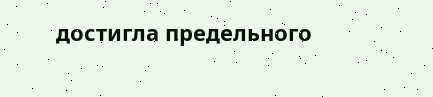достигла предельного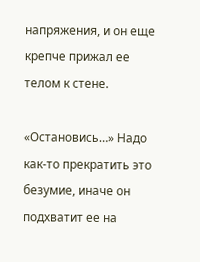напряжения, и он еще крепче прижал ее телом к стене.

«Остановись…» Надо как-то прекратить это безумие, иначе он подхватит ее на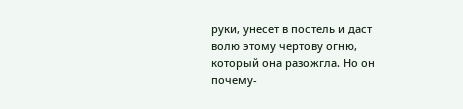руки, унесет в постель и даст волю этому чертову огню, который она разожгла. Но он почему-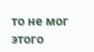то не мог этого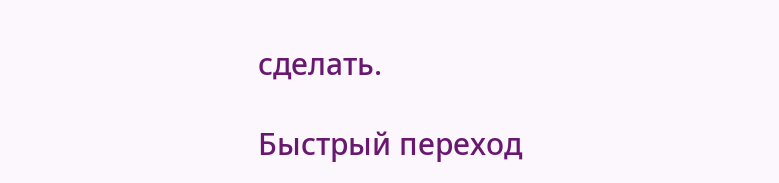сделать.

Быстрый переход